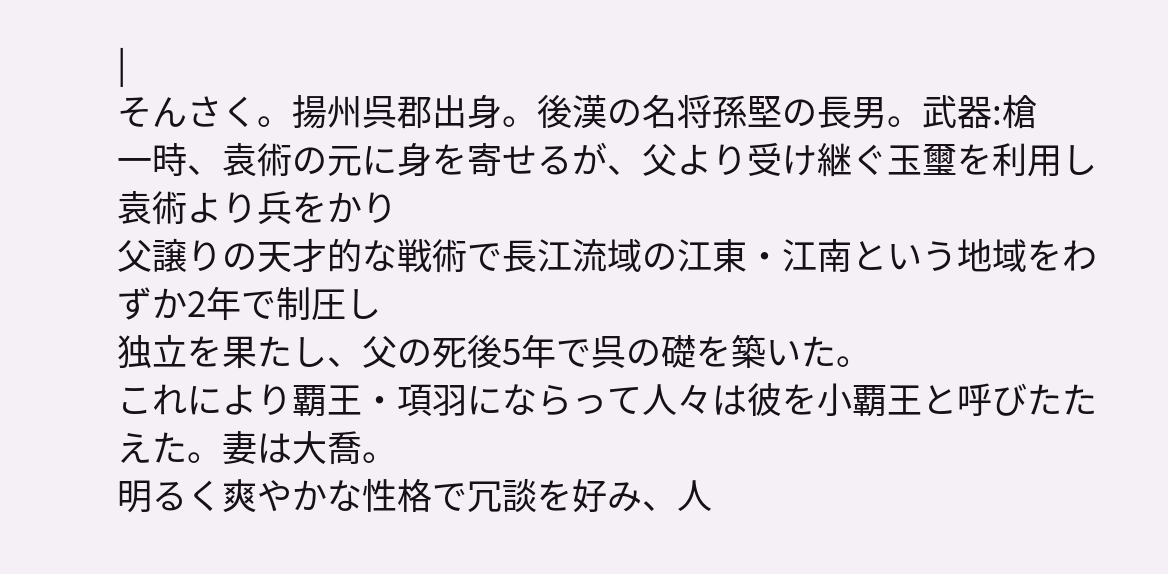|
そんさく。揚州呉郡出身。後漢の名将孫堅の長男。武器:槍
一時、袁術の元に身を寄せるが、父より受け継ぐ玉璽を利用し袁術より兵をかり
父譲りの天才的な戦術で長江流域の江東・江南という地域をわずか2年で制圧し
独立を果たし、父の死後5年で呉の礎を築いた。
これにより覇王・項羽にならって人々は彼を小覇王と呼びたたえた。妻は大喬。
明るく爽やかな性格で冗談を好み、人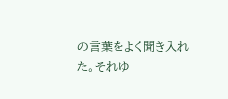の言葉をよく聞き入れた。それゆ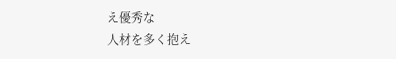え優秀な
人材を多く抱え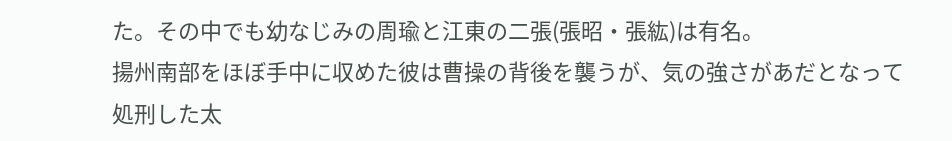た。その中でも幼なじみの周瑜と江東の二張(張昭・張紘)は有名。
揚州南部をほぼ手中に収めた彼は曹操の背後を襲うが、気の強さがあだとなって
処刑した太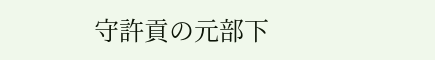守許貢の元部下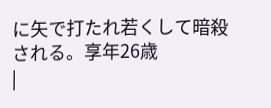に矢で打たれ若くして暗殺される。享年26歳
|